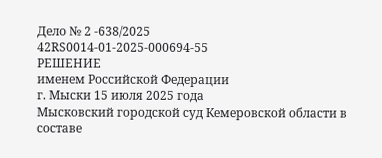Дело № 2 -638/2025
42RS0014-01-2025-000694-55
РЕШЕНИЕ
именем Российской Федерации
г. Мыски 15 июля 2025 года
Мысковский городской суд Кемеровской области в составе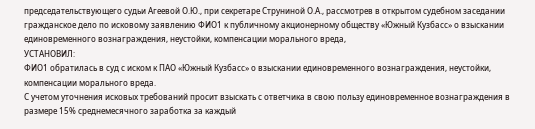председательствующего судьи Агеевой О.Ю., при секретаре Струниной О.А., рассмотрев в открытом судебном заседании гражданское дело по исковому заявлению ФИО1 к публичному акционерному обществу «Южный Кузбасс» о взыскании единовременного вознаграждения, неустойки, компенсации морального вреда,
УСТАНОВИЛ:
ФИО1 обратилась в суд с иском к ПАО «Южный Кузбасс» о взыскании единовременного вознаграждения, неустойки, компенсации морального вреда.
С учетом уточнения исковых требований просит взыскать с ответчика в свою пользу единовременное вознаграждения в размере 15% среднемесячного заработка за каждый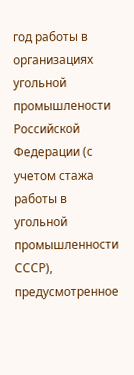год работы в организациях угольной промышлености Российской Федерации (с учетом стажа работы в угольной промышленности СССР), предусмотренное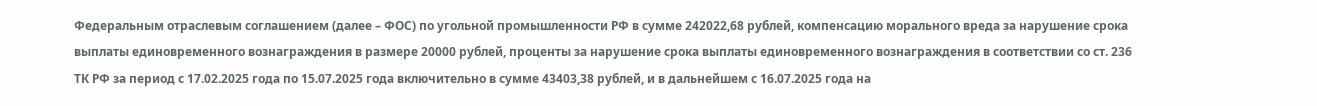Федеральным отраслевым соглашением (далее – ФОС) по угольной промышленности РФ в сумме 242022,68 рублей, компенсацию морального вреда за нарушение срока выплаты единовременного вознаграждения в размере 20000 рублей, проценты за нарушение срока выплаты единовременного вознаграждения в соответствии со ст. 236 ТК РФ за период с 17.02.2025 года по 15.07.2025 года включительно в сумме 43403,38 рублей, и в дальнейшем с 16.07.2025 года на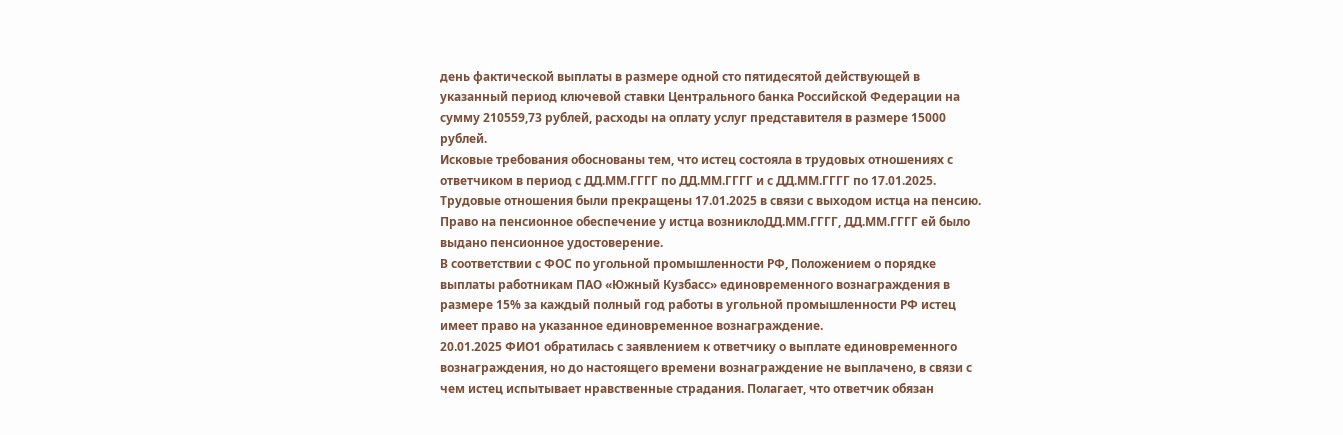день фактической выплаты в размере одной сто пятидесятой действующей в указанный период ключевой ставки Центрального банка Российской Федерации на сумму 210559,73 рублей, расходы на оплату услуг представителя в размере 15000 рублей.
Исковые требования обоснованы тем, что истец состояла в трудовых отношениях с ответчиком в период с ДД.ММ.ГГГГ по ДД.ММ.ГГГГ и с ДД.ММ.ГГГГ по 17.01.2025. Трудовые отношения были прекращены 17.01.2025 в связи с выходом истца на пенсию.
Право на пенсионное обеспечение у истца возниклоДД.ММ.ГГГГ, ДД.ММ.ГГГГ ей было выдано пенсионное удостоверение.
В соответствии с ФОС по угольной промышленности РФ, Положением о порядке выплаты работникам ПАО «Южный Кузбасс» единовременного вознаграждения в размере 15% за каждый полный год работы в угольной промышленности РФ истец имеет право на указанное единовременное вознаграждение.
20.01.2025 ФИО1 обратилась с заявлением к ответчику о выплате единовременного вознаграждения, но до настоящего времени вознаграждение не выплачено, в связи с чем истец испытывает нравственные страдания. Полагает, что ответчик обязан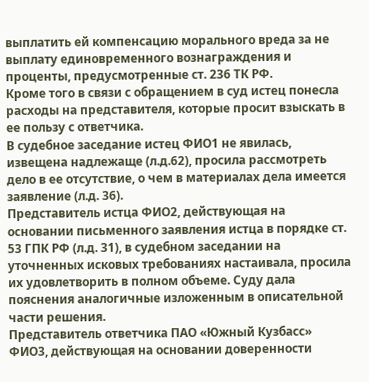выплатить ей компенсацию морального вреда за не выплату единовременного вознаграждения и проценты, предусмотренные ст. 236 ТК РФ.
Кроме того в связи с обращением в суд истец понесла расходы на представителя, которые просит взыскать в ее пользу с ответчика.
В судебное заседание истец ФИО1 не явилась, извещена надлежаще (л.д.62), просила рассмотреть дело в ее отсутствие, о чем в материалах дела имеется заявление (л.д. 36).
Представитель истца ФИО2, действующая на основании письменного заявления истца в порядке ст. 53 ГПК РФ (л.д. 31), в судебном заседании на уточненных исковых требованиях настаивала, просила их удовлетворить в полном объеме. Суду дала пояснения аналогичные изложенным в описательной части решения.
Представитель ответчика ПАО «Южный Кузбасс» ФИО3, действующая на основании доверенности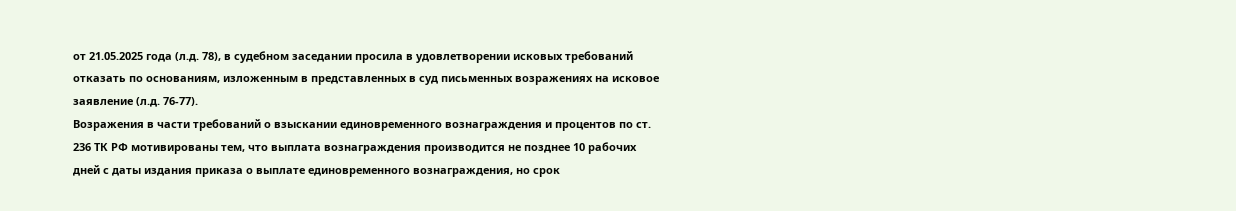от 21.05.2025 года (л.д. 78), в судебном заседании просила в удовлетворении исковых требований отказать по основаниям, изложенным в представленных в суд письменных возражениях на исковое заявление (л.д. 76-77).
Возражения в части требований о взыскании единовременного вознаграждения и процентов по ст. 236 ТК РФ мотивированы тем, что выплата вознаграждения производится не позднее 10 рабочих дней с даты издания приказа о выплате единовременного вознаграждения, но срок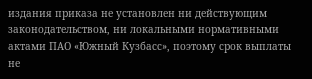издания приказа не установлен ни действующим законодательством, ни локальными нормативными актами ПАО «Южный Кузбасс», поэтому срок выплаты не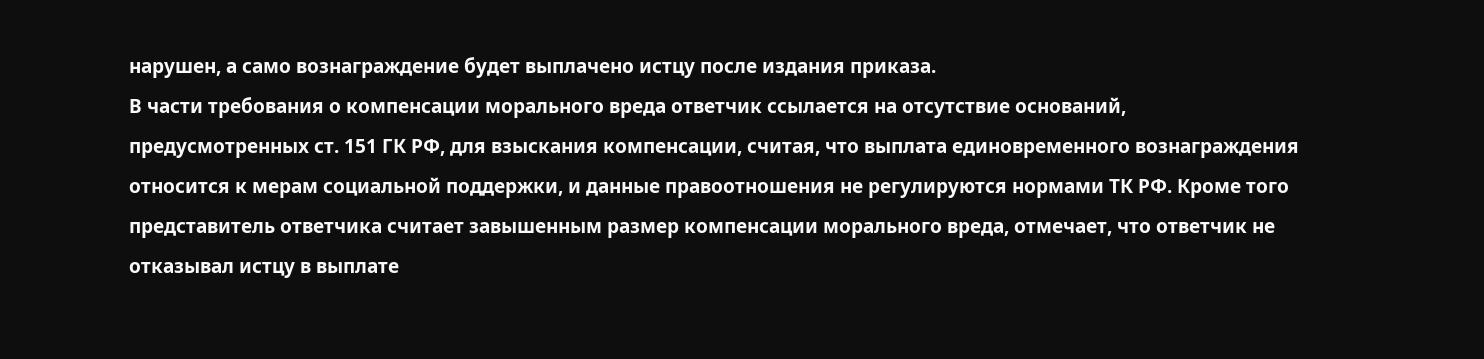нарушен, а само вознаграждение будет выплачено истцу после издания приказа.
В части требования о компенсации морального вреда ответчик ссылается на отсутствие оснований, предусмотренных ст. 151 ГК РФ, для взыскания компенсации, считая, что выплата единовременного вознаграждения относится к мерам социальной поддержки, и данные правоотношения не регулируются нормами ТК РФ. Кроме того представитель ответчика считает завышенным размер компенсации морального вреда, отмечает, что ответчик не отказывал истцу в выплате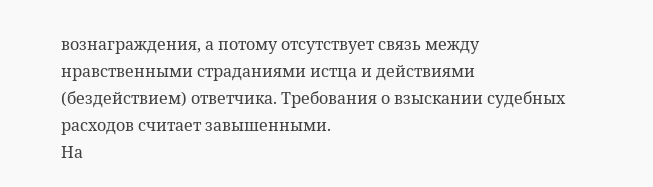вознаграждения, а потому отсутствует связь между нравственными страданиями истца и действиями (бездействием) ответчика. Требования о взыскании судебных расходов считает завышенными.
На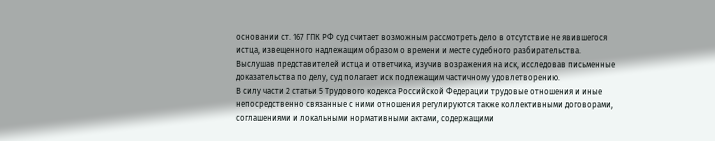основании ст. 167 ГПК РФ суд считает возможным рассмотреть дело в отсутствие не явившегося истца, извещенного надлежащим образом о времени и месте судебного разбирательства.
Выслушав представителей истца и ответчика, изучив возражения на иск, исследовав письменные доказательства по делу, суд полагает иск подлежащим частичному удовлетворению.
В силу части 2 статьи 5 Трудового кодекса Российской Федерации трудовые отношения и иные непосредственно связанные с ними отношения регулируются также коллективными договорами, соглашениями и локальными нормативными актами, содержащими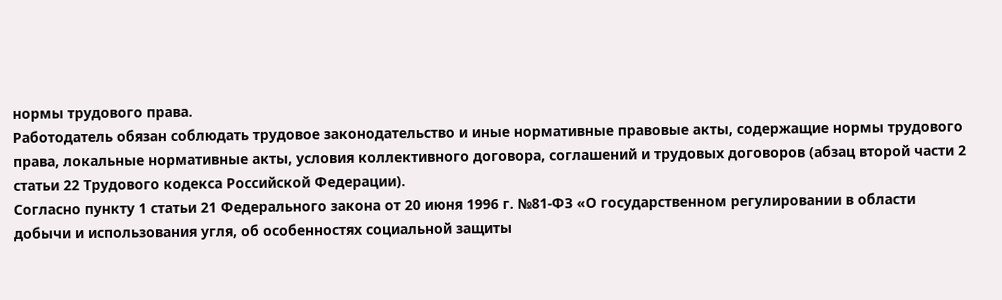нормы трудового права.
Работодатель обязан соблюдать трудовое законодательство и иные нормативные правовые акты, содержащие нормы трудового права, локальные нормативные акты, условия коллективного договора, соглашений и трудовых договоров (абзац второй части 2 статьи 22 Трудового кодекса Российской Федерации).
Согласно пункту 1 статьи 21 Федерального закона от 20 июня 1996 г. №81-ФЗ «О государственном регулировании в области добычи и использования угля, об особенностях социальной защиты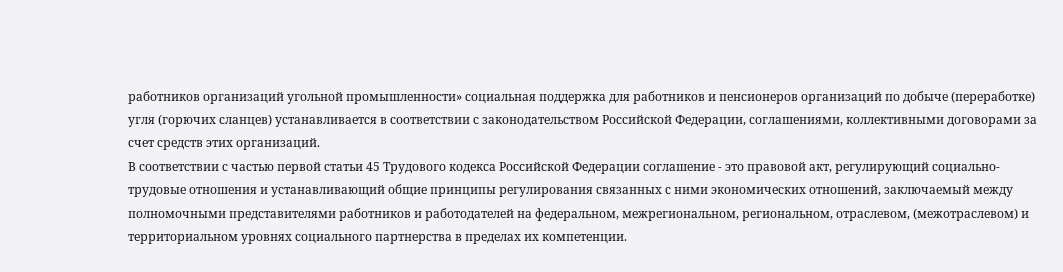работников организаций угольной промышленности» социальная поддержка для работников и пенсионеров организаций по добыче (переработке) угля (горючих сланцев) устанавливается в соответствии с законодательством Российской Федерации, соглашениями, коллективными договорами за счет средств этих организаций.
В соответствии с частью первой статьи 45 Трудового кодекса Российской Федерации соглашение - это правовой акт, регулирующий социально-трудовые отношения и устанавливающий общие принципы регулирования связанных с ними экономических отношений, заключаемый между полномочными представителями работников и работодателей на федеральном, межрегиональном, региональном, отраслевом, (межотраслевом) и территориальном уровнях социального партнерства в пределах их компетенции.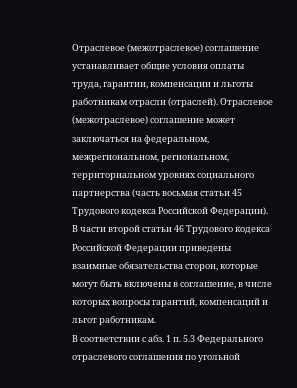Отраслевое (межотраслевое) соглашение устанавливает общие условия оплаты труда, гарантии, компенсации и льготы работникам отрасли (отраслей). Отраслевое (межотраслевое) соглашение может заключаться на федеральном, межрегиональном, региональном, территориальном уровнях социального партнерства (часть восьмая статьи 45 Трудового кодекса Российской Федерации).
В части второй статьи 46 Трудового кодекса Российской Федерации приведены взаимные обязательства сторон, которые могут быть включены в соглашение, в числе которых вопросы гарантий, компенсаций и льгот работникам.
В соответствии с абз. 1 п. 5.3 Федерального отраслевого соглашения по угольной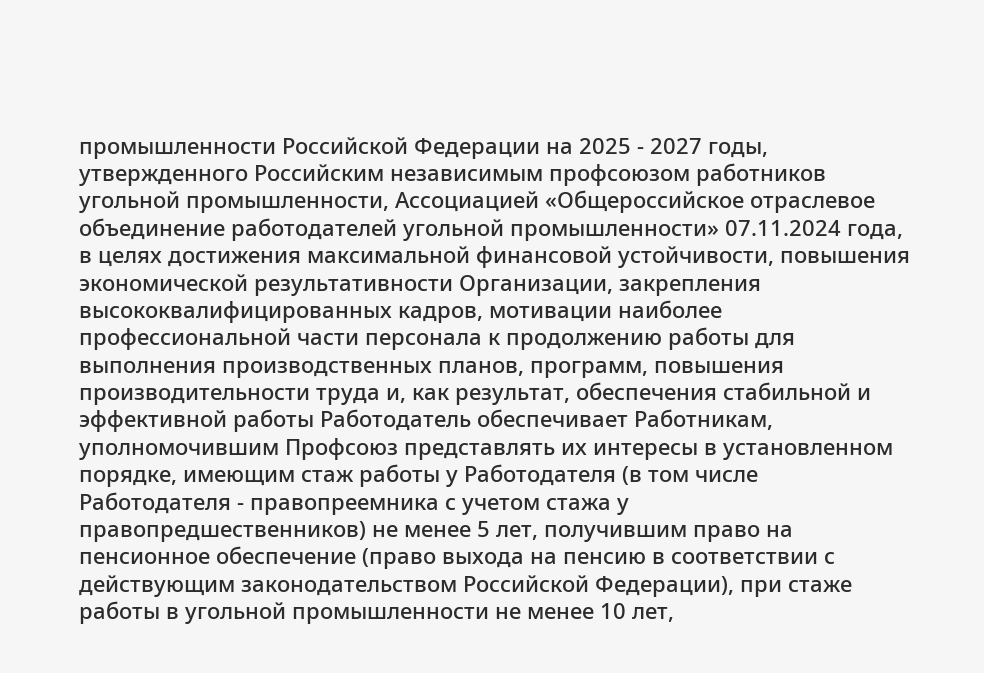промышленности Российской Федерации на 2025 - 2027 годы, утвержденного Российским независимым профсоюзом работников угольной промышленности, Ассоциацией «Общероссийское отраслевое объединение работодателей угольной промышленности» 07.11.2024 года, в целях достижения максимальной финансовой устойчивости, повышения экономической результативности Организации, закрепления высококвалифицированных кадров, мотивации наиболее профессиональной части персонала к продолжению работы для выполнения производственных планов, программ, повышения производительности труда и, как результат, обеспечения стабильной и эффективной работы Работодатель обеспечивает Работникам, уполномочившим Профсоюз представлять их интересы в установленном порядке, имеющим стаж работы у Работодателя (в том числе Работодателя - правопреемника с учетом стажа у правопредшественников) не менее 5 лет, получившим право на пенсионное обеспечение (право выхода на пенсию в соответствии с действующим законодательством Российской Федерации), при стаже работы в угольной промышленности не менее 10 лет,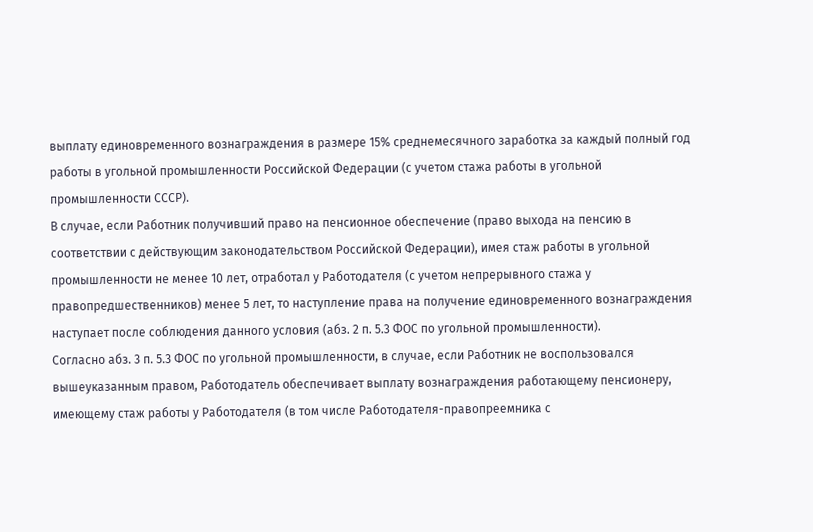выплату единовременного вознаграждения в размере 15% среднемесячного заработка за каждый полный год работы в угольной промышленности Российской Федерации (с учетом стажа работы в угольной промышленности СССР).
В случае, если Работник получивший право на пенсионное обеспечение (право выхода на пенсию в соответствии с действующим законодательством Российской Федерации), имея стаж работы в угольной промышленности не менее 10 лет, отработал у Работодателя (с учетом непрерывного стажа у правопредшественников) менее 5 лет, то наступление права на получение единовременного вознаграждения наступает после соблюдения данного условия (абз. 2 п. 5.3 ФОС по угольной промышленности).
Согласно абз. 3 п. 5.3 ФОС по угольной промышленности, в случае, если Работник не воспользовался вышеуказанным правом, Работодатель обеспечивает выплату вознаграждения работающему пенсионеру, имеющему стаж работы у Работодателя (в том числе Работодателя-правопреемника с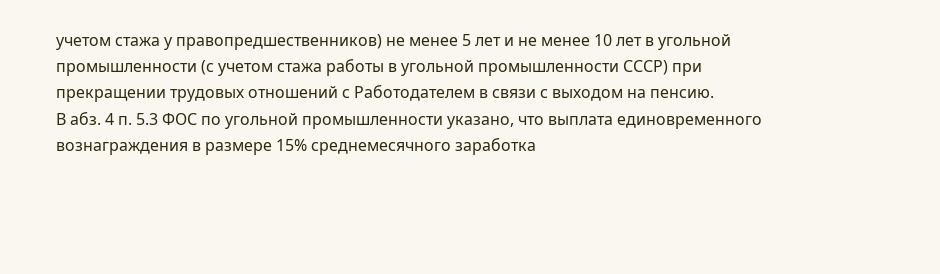учетом стажа у правопредшественников) не менее 5 лет и не менее 10 лет в угольной промышленности (с учетом стажа работы в угольной промышленности СССР) при прекращении трудовых отношений с Работодателем в связи с выходом на пенсию.
В абз. 4 п. 5.3 ФОС по угольной промышленности указано, что выплата единовременного вознаграждения в размере 15% среднемесячного заработка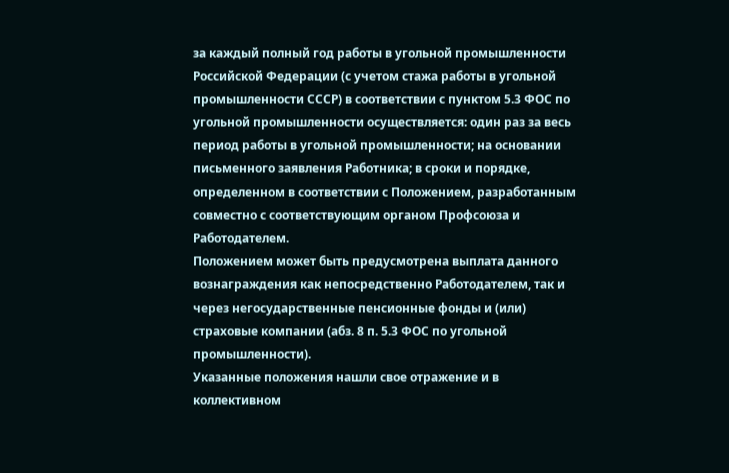за каждый полный год работы в угольной промышленности Российской Федерации (с учетом стажа работы в угольной промышленности СССР) в соответствии с пунктом 5.3 ФОС по угольной промышленности осуществляется: один раз за весь период работы в угольной промышленности; на основании письменного заявления Работника; в сроки и порядке, определенном в соответствии с Положением, разработанным совместно с соответствующим органом Профсоюза и Работодателем.
Положением может быть предусмотрена выплата данного вознаграждения как непосредственно Работодателем, так и через негосударственные пенсионные фонды и (или) страховые компании (абз. 8 п. 5.3 ФОС по угольной промышленности).
Указанные положения нашли свое отражение и в коллективном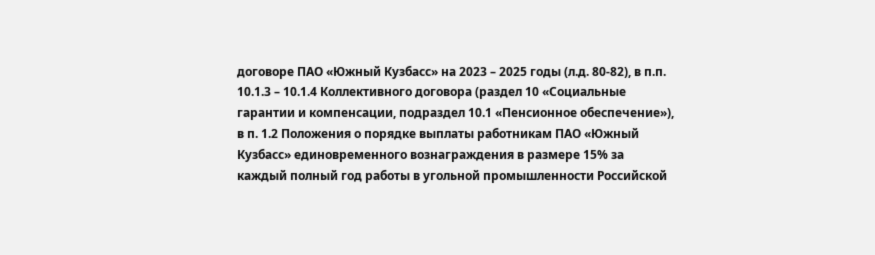договоре ПАО «Южный Кузбасс» на 2023 – 2025 годы (л.д. 80-82), в п.п. 10.1.3 – 10.1.4 Коллективного договора (раздел 10 «Социальные гарантии и компенсации, подраздел 10.1 «Пенсионное обеспечение»), в п. 1.2 Положения о порядке выплаты работникам ПАО «Южный Кузбасс» единовременного вознаграждения в размере 15% за каждый полный год работы в угольной промышленности Российской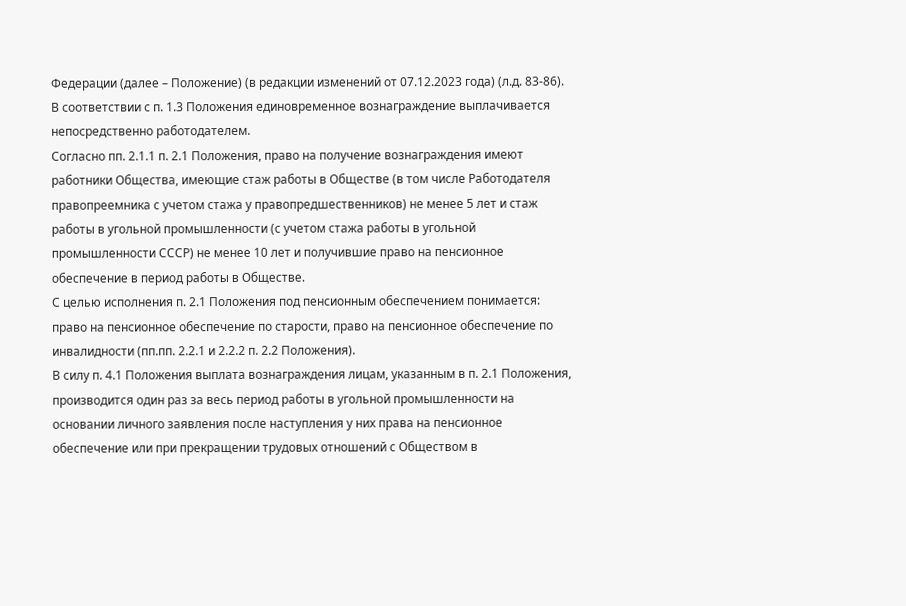Федерации (далее – Положение) (в редакции изменений от 07.12.2023 года) (л.д. 83-86).
В соответствии с п. 1.3 Положения единовременное вознаграждение выплачивается непосредственно работодателем.
Согласно пп. 2.1.1 п. 2.1 Положения, право на получение вознаграждения имеют работники Общества, имеющие стаж работы в Обществе (в том числе Работодателя правопреемника с учетом стажа у правопредшественников) не менее 5 лет и стаж работы в угольной промышленности (с учетом стажа работы в угольной промышленности СССР) не менее 10 лет и получившие право на пенсионное обеспечение в период работы в Обществе.
С целью исполнения п. 2.1 Положения под пенсионным обеспечением понимается: право на пенсионное обеспечение по старости, право на пенсионное обеспечение по инвалидности (пп.пп. 2.2.1 и 2.2.2 п. 2.2 Положения).
В силу п. 4.1 Положения выплата вознаграждения лицам, указанным в п. 2.1 Положения, производится один раз за весь период работы в угольной промышленности на основании личного заявления после наступления у них права на пенсионное обеспечение или при прекращении трудовых отношений с Обществом в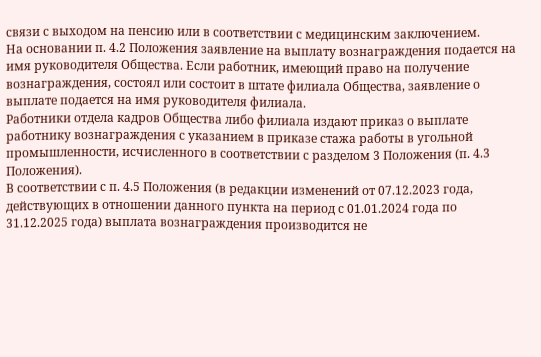связи с выходом на пенсию или в соответствии с медицинским заключением.
На основании п. 4.2 Положения заявление на выплату вознаграждения подается на имя руководителя Общества. Если работник, имеющий право на получение вознаграждения, состоял или состоит в штате филиала Общества, заявление о выплате подается на имя руководителя филиала.
Работники отдела кадров Общества либо филиала издают приказ о выплате работнику вознаграждения с указанием в приказе стажа работы в угольной промышленности, исчисленного в соответствии с разделом 3 Положения (п. 4.3 Положения).
В соответствии с п. 4.5 Положения (в редакции изменений от 07.12.2023 года, действующих в отношении данного пункта на период с 01.01.2024 года по 31.12.2025 года) выплата вознаграждения производится не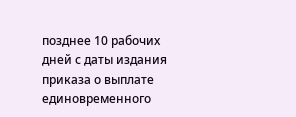позднее 10 рабочих дней с даты издания приказа о выплате единовременного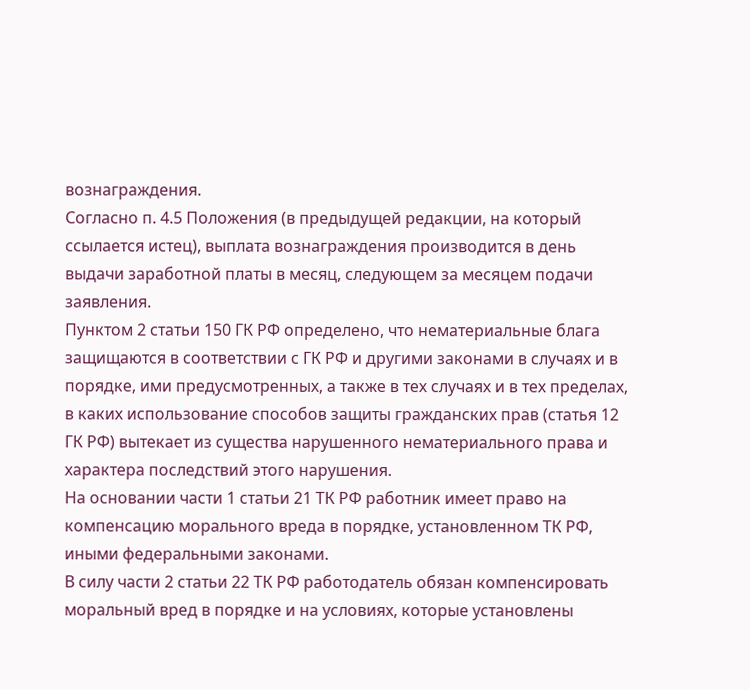вознаграждения.
Согласно п. 4.5 Положения (в предыдущей редакции, на который ссылается истец), выплата вознаграждения производится в день выдачи заработной платы в месяц, следующем за месяцем подачи заявления.
Пунктом 2 статьи 150 ГК РФ определено, что нематериальные блага защищаются в соответствии с ГК РФ и другими законами в случаях и в порядке, ими предусмотренных, а также в тех случаях и в тех пределах, в каких использование способов защиты гражданских прав (статья 12 ГК РФ) вытекает из существа нарушенного нематериального права и характера последствий этого нарушения.
На основании части 1 статьи 21 ТК РФ работник имеет право на компенсацию морального вреда в порядке, установленном ТК РФ, иными федеральными законами.
В силу части 2 статьи 22 ТК РФ работодатель обязан компенсировать моральный вред в порядке и на условиях, которые установлены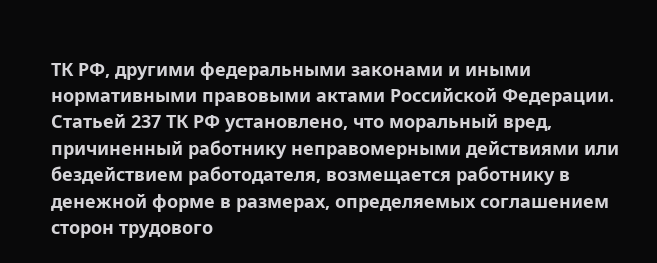ТК РФ, другими федеральными законами и иными нормативными правовыми актами Российской Федерации.
Статьей 237 ТК РФ установлено, что моральный вред, причиненный работнику неправомерными действиями или бездействием работодателя, возмещается работнику в денежной форме в размерах, определяемых соглашением сторон трудового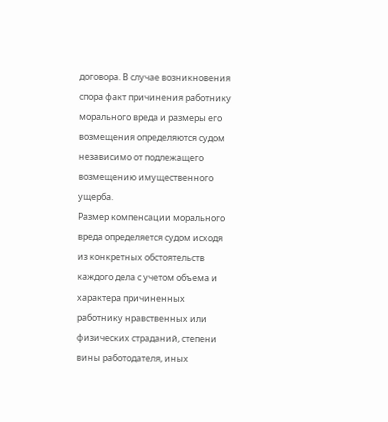договора. В случае возникновения спора факт причинения работнику морального вреда и размеры его возмещения определяются судом независимо от подлежащего возмещению имущественного ущерба.
Размер компенсации морального вреда определяется судом исходя из конкретных обстоятельств каждого дела с учетом объема и характера причиненных работнику нравственных или физических страданий, степени вины работодателя, иных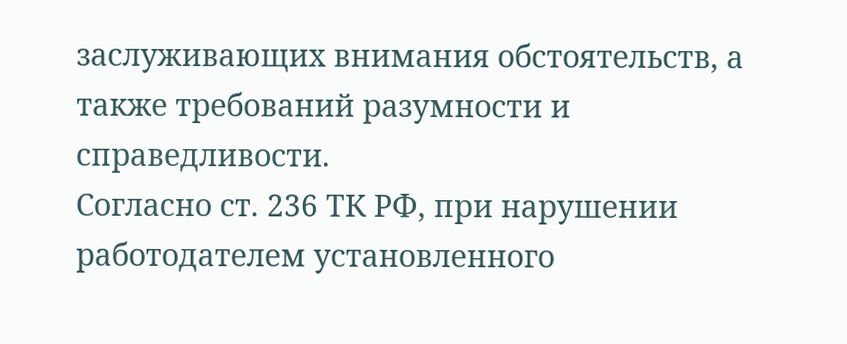заслуживающих внимания обстоятельств, а также требований разумности и справедливости.
Согласно ст. 236 ТК РФ, при нарушении работодателем установленного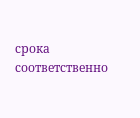срока соответственно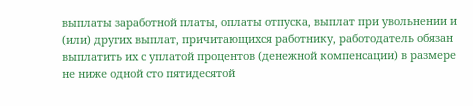выплаты заработной платы, оплаты отпуска, выплат при увольнении и (или) других выплат, причитающихся работнику, работодатель обязан выплатить их с уплатой процентов (денежной компенсации) в размере не ниже одной сто пятидесятой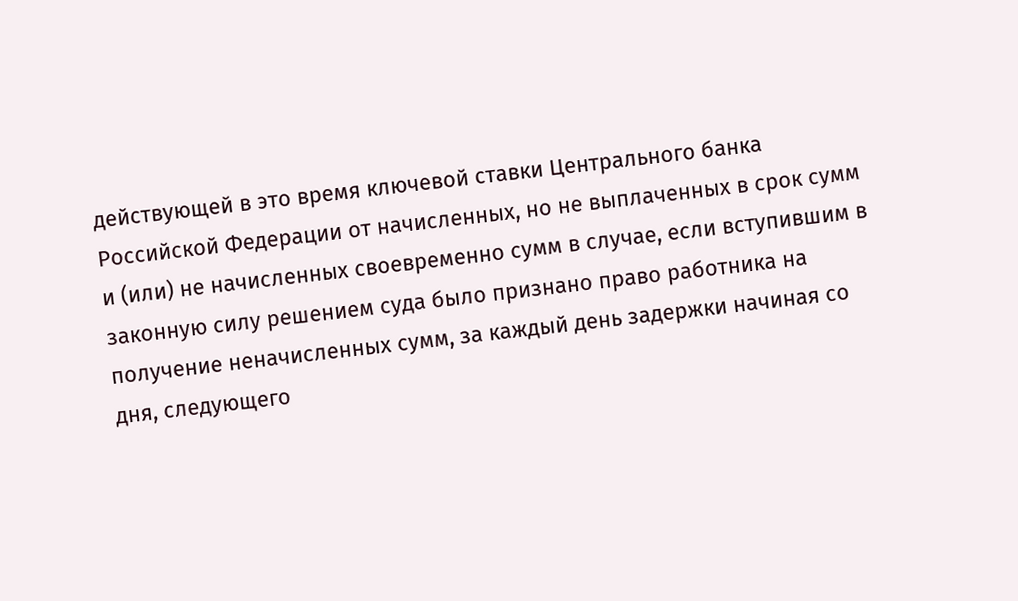действующей в это время ключевой ставки Центрального банка Российской Федерации от начисленных, но не выплаченных в срок сумм и (или) не начисленных своевременно сумм в случае, если вступившим в законную силу решением суда было признано право работника на получение неначисленных сумм, за каждый день задержки начиная со дня, следующего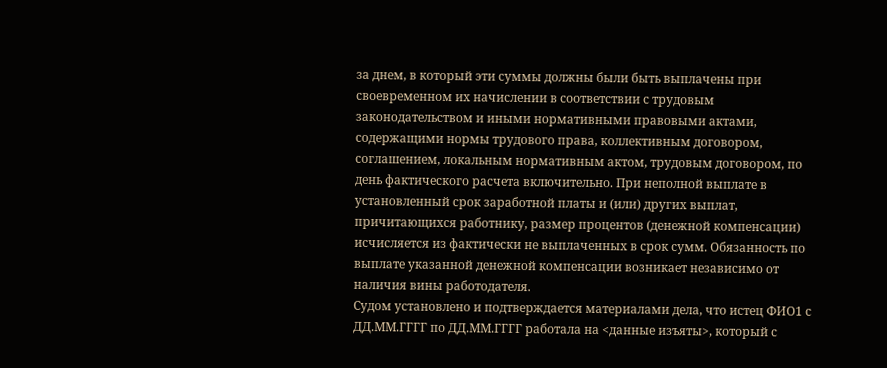за днем, в который эти суммы должны были быть выплачены при своевременном их начислении в соответствии с трудовым законодательством и иными нормативными правовыми актами, содержащими нормы трудового права, коллективным договором, соглашением, локальным нормативным актом, трудовым договором, по день фактического расчета включительно. При неполной выплате в установленный срок заработной платы и (или) других выплат, причитающихся работнику, размер процентов (денежной компенсации) исчисляется из фактически не выплаченных в срок сумм. Обязанность по выплате указанной денежной компенсации возникает независимо от наличия вины работодателя.
Судом установлено и подтверждается материалами дела, что истец ФИО1 с ДД.ММ.ГГГГ по ДД.ММ.ГГГГ работала на <данные изъяты>, который с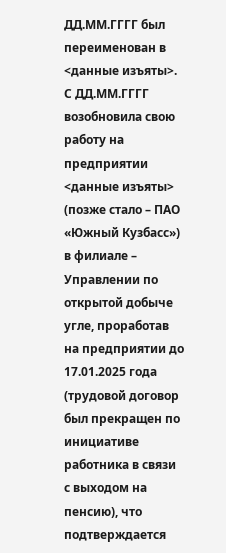ДД.ММ.ГГГГ был переименован в <данные изъяты>. С ДД.ММ.ГГГГ возобновила свою работу на предприятии <данные изъяты> (позже стало – ПАО «Южный Кузбасс») в филиале – Управлении по открытой добыче угле, проработав на предприятии до 17.01.2025 года (трудовой договор был прекращен по инициативе работника в связи с выходом на пенсию), что подтверждается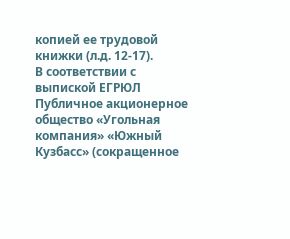копией ее трудовой книжки (л.д. 12-17).
В соответствии с выпиской ЕГРЮЛ Публичное акционерное общество «Угольная компания» «Южный Кузбасс» (сокращенное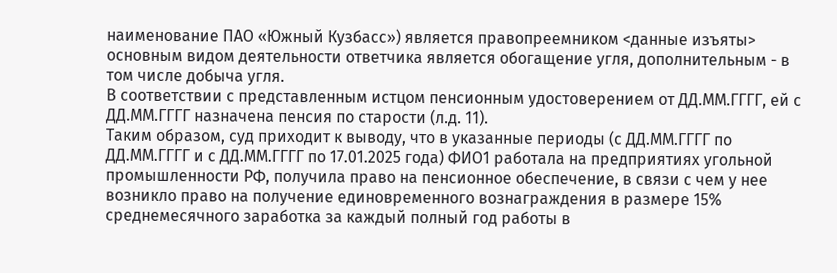наименование ПАО «Южный Кузбасс») является правопреемником <данные изъяты> основным видом деятельности ответчика является обогащение угля, дополнительным - в том числе добыча угля.
В соответствии с представленным истцом пенсионным удостоверением от ДД.ММ.ГГГГ, ей с ДД.ММ.ГГГГ назначена пенсия по старости (л.д. 11).
Таким образом, суд приходит к выводу, что в указанные периоды (с ДД.ММ.ГГГГ по ДД.ММ.ГГГГ и с ДД.ММ.ГГГГ по 17.01.2025 года) ФИО1 работала на предприятиях угольной промышленности РФ, получила право на пенсионное обеспечение, в связи с чем у нее возникло право на получение единовременного вознаграждения в размере 15% среднемесячного заработка за каждый полный год работы в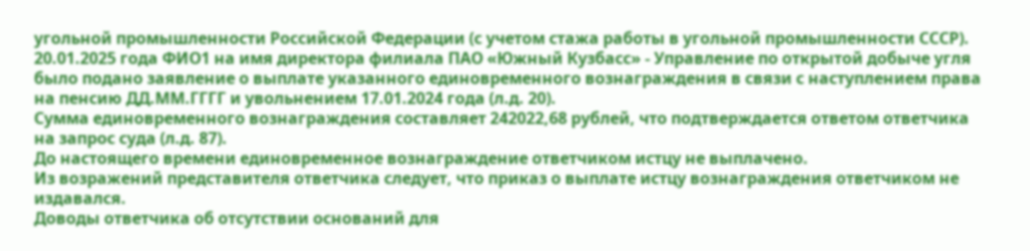угольной промышленности Российской Федерации (с учетом стажа работы в угольной промышленности СССР).
20.01.2025 года ФИО1 на имя директора филиала ПАО «Южный Кузбасс» - Управление по открытой добыче угля было подано заявление о выплате указанного единовременного вознаграждения в связи с наступлением права на пенсию ДД.ММ.ГГГГ и увольнением 17.01.2024 года (л.д. 20).
Сумма единовременного вознаграждения составляет 242022,68 рублей, что подтверждается ответом ответчика на запрос суда (л.д. 87).
До настоящего времени единовременное вознаграждение ответчиком истцу не выплачено.
Из возражений представителя ответчика следует, что приказ о выплате истцу вознаграждения ответчиком не издавался.
Доводы ответчика об отсутствии оснований для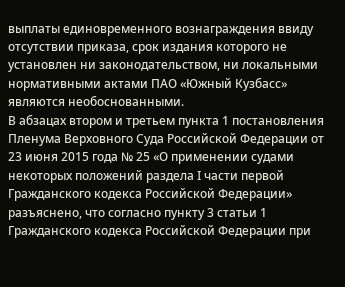выплаты единовременного вознаграждения ввиду отсутствии приказа, срок издания которого не установлен ни законодательством, ни локальными нормативными актами ПАО «Южный Кузбасс» являются необоснованными.
В абзацах втором и третьем пункта 1 постановления Пленума Верховного Суда Российской Федерации от 23 июня 2015 года № 25 «О применении судами некоторых положений раздела I части первой Гражданского кодекса Российской Федерации» разъяснено, что согласно пункту 3 статьи 1 Гражданского кодекса Российской Федерации при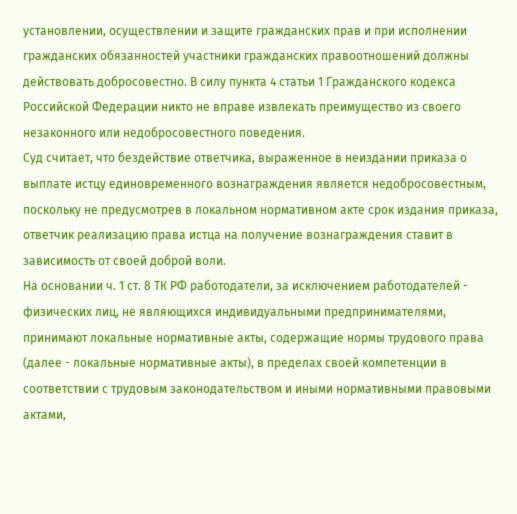установлении, осуществлении и защите гражданских прав и при исполнении гражданских обязанностей участники гражданских правоотношений должны действовать добросовестно. В силу пункта 4 статьи 1 Гражданского кодекса Российской Федерации никто не вправе извлекать преимущество из своего незаконного или недобросовестного поведения.
Суд считает, что бездействие ответчика, выраженное в неиздании приказа о выплате истцу единовременного вознаграждения является недобросовестным, поскольку не предусмотрев в локальном нормативном акте срок издания приказа, ответчик реализацию права истца на получение вознаграждения ставит в зависимость от своей доброй воли.
На основании ч. 1 ст. 8 ТК РФ работодатели, за исключением работодателей - физических лиц, не являющихся индивидуальными предпринимателями, принимают локальные нормативные акты, содержащие нормы трудового права (далее - локальные нормативные акты), в пределах своей компетенции в соответствии с трудовым законодательством и иными нормативными правовыми актами,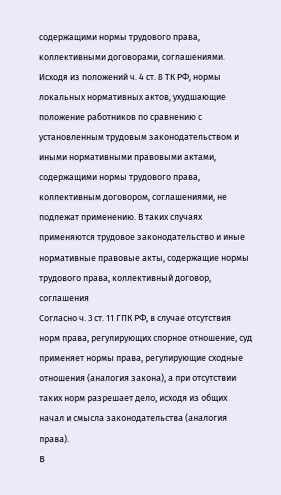содержащими нормы трудового права, коллективными договорами, соглашениями.
Исходя из положений ч. 4 ст. 8 ТК РФ, нормы локальных нормативных актов, ухудшающие положение работников по сравнению с установленным трудовым законодательством и иными нормативными правовыми актами, содержащими нормы трудового права, коллективным договором, соглашениями, не подлежат применению. В таких случаях применяются трудовое законодательство и иные нормативные правовые акты, содержащие нормы трудового права, коллективный договор, соглашения
Согласно ч. 3 ст. 11 ГПК РФ, в случае отсутствия норм права, регулирующих спорное отношение, суд применяет нормы права, регулирующие сходные отношения (аналогия закона), а при отсутствии таких норм разрешает дело, исходя из общих начал и смысла законодательства (аналогия права).
В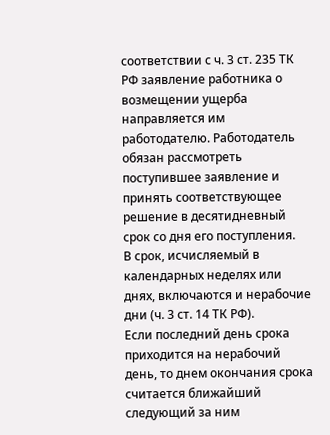соответствии с ч. 3 ст. 235 ТК РФ заявление работника о возмещении ущерба направляется им работодателю. Работодатель обязан рассмотреть поступившее заявление и принять соответствующее решение в десятидневный срок со дня его поступления.
В срок, исчисляемый в календарных неделях или днях, включаются и нерабочие дни (ч. 3 ст. 14 ТК РФ).
Если последний день срока приходится на нерабочий день, то днем окончания срока считается ближайший следующий за ним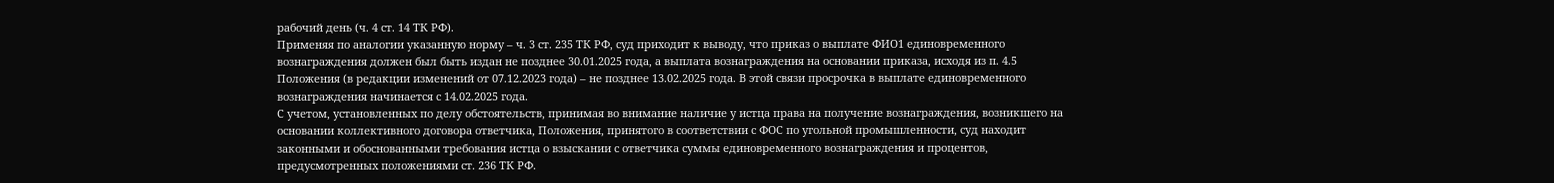рабочий день (ч. 4 ст. 14 ТК РФ).
Применяя по аналогии указанную норму – ч. 3 ст. 235 ТК РФ, суд приходит к выводу, что приказ о выплате ФИО1 единовременного вознаграждения должен был быть издан не позднее 30.01.2025 года, а выплата вознаграждения на основании приказа, исходя из п. 4.5 Положения (в редакции изменений от 07.12.2023 года) – не позднее 13.02.2025 года. В этой связи просрочка в выплате единовременного вознаграждения начинается с 14.02.2025 года.
С учетом, установленных по делу обстоятельств, принимая во внимание наличие у истца права на получение вознаграждения, возникшего на основании коллективного договора ответчика, Положения, принятого в соответствии с ФОС по угольной промышленности, суд находит законными и обоснованными требования истца о взыскании с ответчика суммы единовременного вознаграждения и процентов, предусмотренных положениями ст. 236 ТК РФ.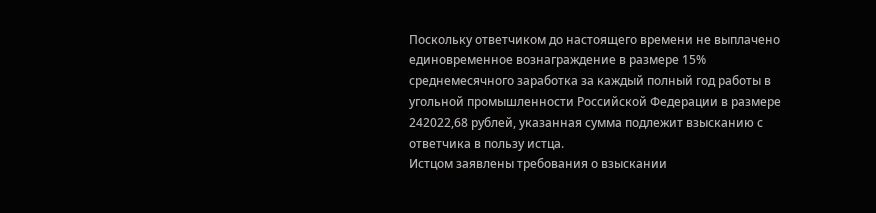Поскольку ответчиком до настоящего времени не выплачено единовременное вознаграждение в размере 15% среднемесячного заработка за каждый полный год работы в угольной промышленности Российской Федерации в размере 242022,68 рублей, указанная сумма подлежит взысканию с ответчика в пользу истца.
Истцом заявлены требования о взыскании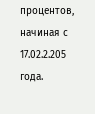процентов, начиная с 17.02.2.205 года.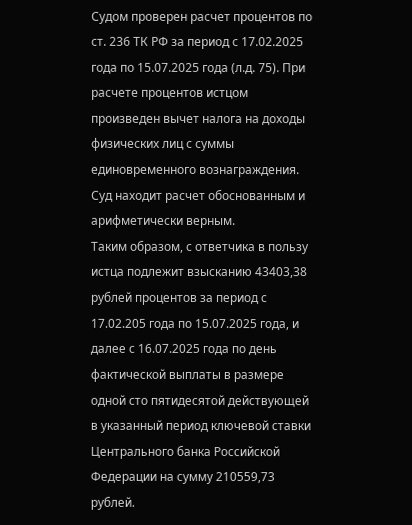Судом проверен расчет процентов по ст. 236 ТК РФ за период с 17.02.2025 года по 15.07.2025 года (л.д. 75). При расчете процентов истцом произведен вычет налога на доходы физических лиц с суммы единовременного вознаграждения. Суд находит расчет обоснованным и арифметически верным.
Таким образом, с ответчика в пользу истца подлежит взысканию 43403,38 рублей процентов за период с 17.02.205 года по 15.07.2025 года, и далее с 16.07.2025 года по день фактической выплаты в размере одной сто пятидесятой действующей в указанный период ключевой ставки Центрального банка Российской Федерации на сумму 210559,73 рублей.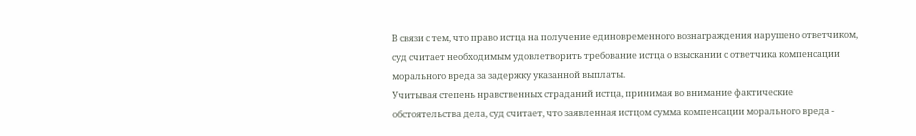В связи с тем, что право истца на получение единовременного вознаграждения нарушено ответчиком, суд считает необходимым удовлетворить требование истца о взыскании с ответчика компенсации морального вреда за задержку указанной выплаты.
Учитывая степень нравственных страданий истца, принимая во внимание фактические обстоятельства дела, суд считает, что заявленная истцом сумма компенсации морального вреда -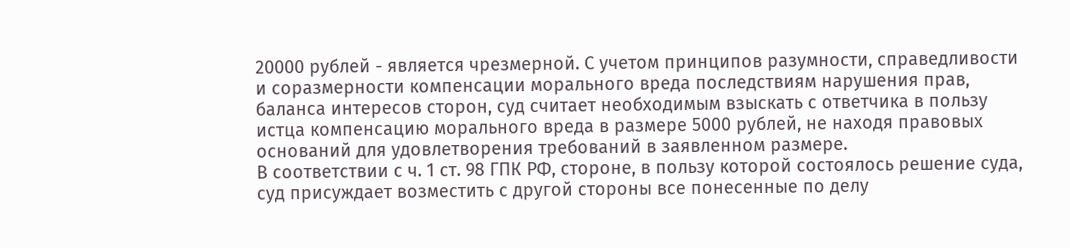20000 рублей - является чрезмерной. С учетом принципов разумности, справедливости и соразмерности компенсации морального вреда последствиям нарушения прав, баланса интересов сторон, суд считает необходимым взыскать с ответчика в пользу истца компенсацию морального вреда в размере 5000 рублей, не находя правовых оснований для удовлетворения требований в заявленном размере.
В соответствии с ч. 1 ст. 98 ГПК РФ, стороне, в пользу которой состоялось решение суда, суд присуждает возместить с другой стороны все понесенные по делу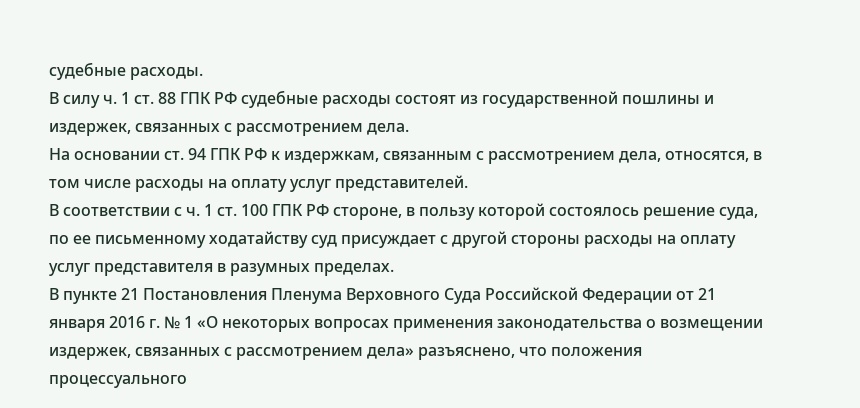судебные расходы.
В силу ч. 1 ст. 88 ГПК РФ судебные расходы состоят из государственной пошлины и издержек, связанных с рассмотрением дела.
На основании ст. 94 ГПК РФ к издержкам, связанным с рассмотрением дела, относятся, в том числе расходы на оплату услуг представителей.
В соответствии с ч. 1 ст. 100 ГПК РФ стороне, в пользу которой состоялось решение суда, по ее письменному ходатайству суд присуждает с другой стороны расходы на оплату услуг представителя в разумных пределах.
В пункте 21 Постановления Пленума Верховного Суда Российской Федерации от 21 января 2016 г. № 1 «О некоторых вопросах применения законодательства о возмещении издержек, связанных с рассмотрением дела» разъяснено, что положения процессуального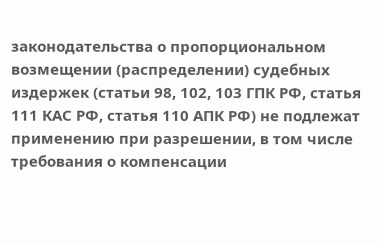законодательства о пропорциональном возмещении (распределении) судебных издержек (статьи 98, 102, 103 ГПК РФ, статья 111 КАС РФ, статья 110 АПК РФ) не подлежат применению при разрешении, в том числе требования о компенсации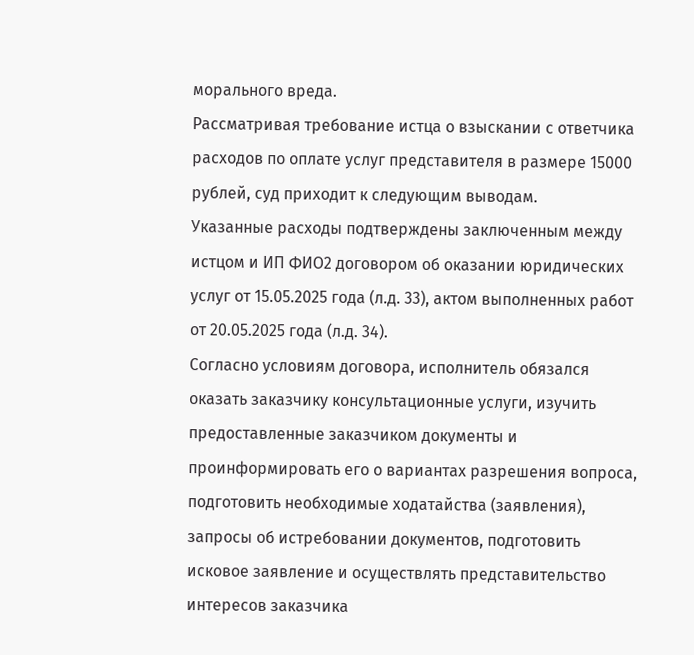морального вреда.
Рассматривая требование истца о взыскании с ответчика расходов по оплате услуг представителя в размере 15000 рублей, суд приходит к следующим выводам.
Указанные расходы подтверждены заключенным между истцом и ИП ФИО2 договором об оказании юридических услуг от 15.05.2025 года (л.д. 33), актом выполненных работ от 20.05.2025 года (л.д. 34).
Согласно условиям договора, исполнитель обязался оказать заказчику консультационные услуги, изучить предоставленные заказчиком документы и проинформировать его о вариантах разрешения вопроса, подготовить необходимые ходатайства (заявления), запросы об истребовании документов, подготовить исковое заявление и осуществлять представительство интересов заказчика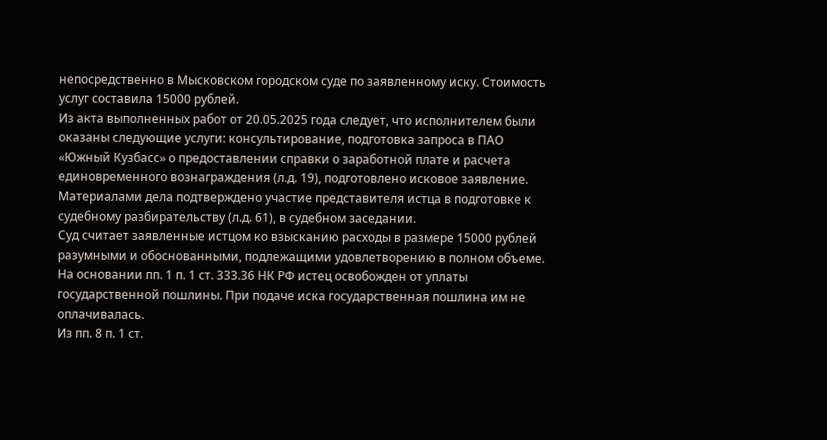непосредственно в Мысковском городском суде по заявленному иску. Стоимость услуг составила 15000 рублей.
Из акта выполненных работ от 20.05.2025 года следует, что исполнителем были оказаны следующие услуги: консультирование, подготовка запроса в ПАО «Южный Кузбасс» о предоставлении справки о заработной плате и расчета единовременного вознаграждения (л.д. 19), подготовлено исковое заявление. Материалами дела подтверждено участие представителя истца в подготовке к судебному разбирательству (л.д. 61), в судебном заседании.
Суд считает заявленные истцом ко взысканию расходы в размере 15000 рублей разумными и обоснованными, подлежащими удовлетворению в полном объеме.
На основании пп. 1 п. 1 ст. 333.36 НК РФ истец освобожден от уплаты государственной пошлины. При подаче иска государственная пошлина им не оплачивалась.
Из пп. 8 п. 1 ст.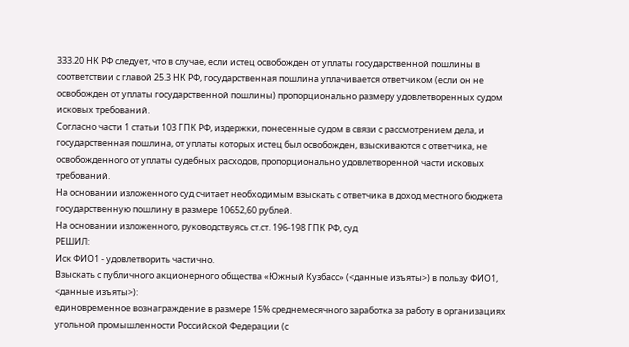333.20 НК РФ следует, что в случае, если истец освобожден от уплаты государственной пошлины в соответствии с главой 25.3 НК РФ, государственная пошлина уплачивается ответчиком (если он не освобожден от уплаты государственной пошлины) пропорционально размеру удовлетворенных судом исковых требований.
Согласно части 1 статьи 103 ГПК РФ, издержки, понесенные судом в связи с рассмотрением дела, и государственная пошлина, от уплаты которых истец был освобожден, взыскиваются с ответчика, не освобожденного от уплаты судебных расходов, пропорционально удовлетворенной части исковых требований.
На основании изложенного суд считает необходимым взыскать с ответчика в доход местного бюджета государственную пошлину в размере 10652,60 рублей.
На основании изложенного, руководствуясь ст.ст. 196-198 ГПК РФ, суд
РЕШИЛ:
Иск ФИО1 - удовлетворить частично.
Взыскать с публичного акционерного общества «Южный Кузбасс» (<данные изъяты>) в пользу ФИО1, <данные изъяты>):
единовременное вознаграждение в размере 15% среднемесячного заработка за работу в организациях угольной промышленности Российской Федерации (с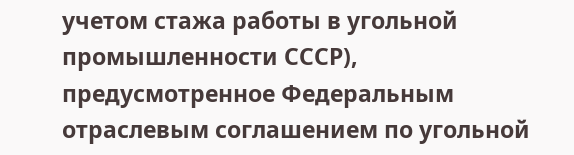учетом стажа работы в угольной промышленности СССР), предусмотренное Федеральным отраслевым соглашением по угольной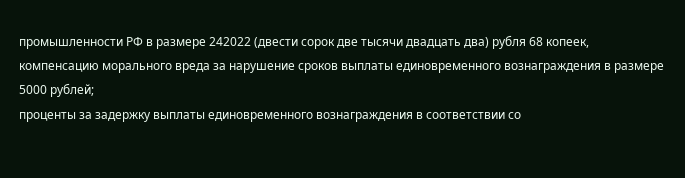промышленности РФ в размере 242022 (двести сорок две тысячи двадцать два) рубля 68 копеек,
компенсацию морального вреда за нарушение сроков выплаты единовременного вознаграждения в размере 5000 рублей;
проценты за задержку выплаты единовременного вознаграждения в соответствии со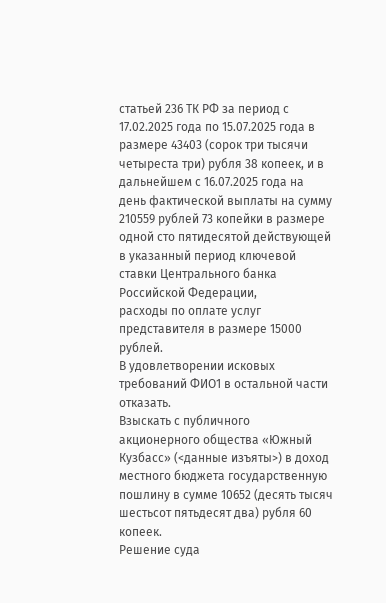статьей 236 ТК РФ за период с 17.02.2025 года по 15.07.2025 года в размере 43403 (сорок три тысячи четыреста три) рубля 38 копеек, и в дальнейшем с 16.07.2025 года на день фактической выплаты на сумму 210559 рублей 73 копейки в размере одной сто пятидесятой действующей в указанный период ключевой ставки Центрального банка Российской Федерации,
расходы по оплате услуг представителя в размере 15000 рублей.
В удовлетворении исковых требований ФИО1 в остальной части отказать.
Взыскать с публичного акционерного общества «Южный Кузбасс» (<данные изъяты>) в доход местного бюджета государственную пошлину в сумме 10652 (десять тысяч шестьсот пятьдесят два) рубля 60 копеек.
Решение суда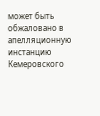может быть обжаловано в апелляционную инстанцию Кемеровского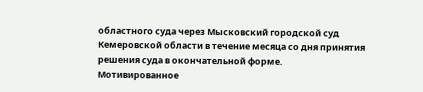областного суда через Мысковский городской суд Кемеровской области в течение месяца со дня принятия решения суда в окончательной форме.
Мотивированное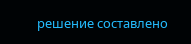решение составлено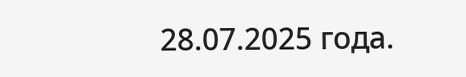28.07.2025 года.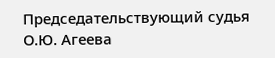Председательствующий судья О.Ю. Агеева